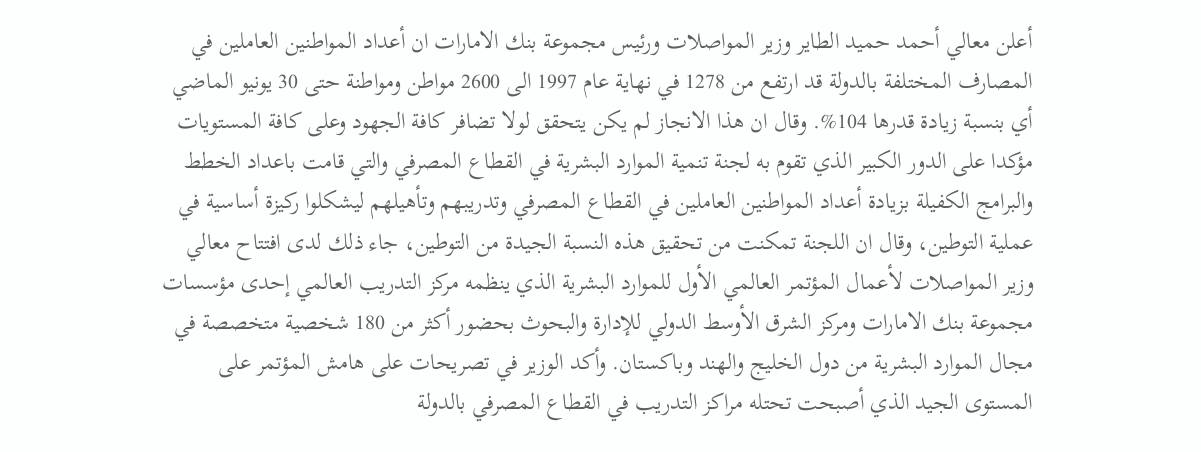أعلن معالي أحمد حميد الطاير وزير المواصلات ورئيس مجموعة بنك الامارات ان أعداد المواطنين العاملين في المصارف المختلفة بالدولة قد ارتفع من 1278 في نهاية عام 1997 الى 2600 مواطن ومواطنة حتى 30 يونيو الماضي أي بنسبة زيادة قدرها 104%. وقال ان هذا الانجاز لم يكن يتحقق لولا تضافر كافة الجهود وعلى كافة المستويات مؤكدا على الدور الكبير الذي تقوم به لجنة تنمية الموارد البشرية في القطاع المصرفي والتي قامت باعداد الخطط والبرامج الكفيلة بزيادة أعداد المواطنين العاملين في القطاع المصرفي وتدريبهم وتأهيلهم ليشكلوا ركيزة أساسية في عملية التوطين، وقال ان اللجنة تمكنت من تحقيق هذه النسبة الجيدة من التوطين، جاء ذلك لدى افتتاح معالي وزير المواصلات لأعمال المؤتمر العالمي الأول للموارد البشرية الذي ينظمه مركز التدريب العالمي إحدى مؤسسات مجموعة بنك الامارات ومركز الشرق الأوسط الدولي للإدارة والبحوث بحضور أكثر من 180 شخصية متخصصة في مجال الموارد البشرية من دول الخليج والهند وباكستان. وأكد الوزير في تصريحات على هامش المؤتمر على المستوى الجيد الذي أصبحت تحتله مراكز التدريب في القطاع المصرفي بالدولة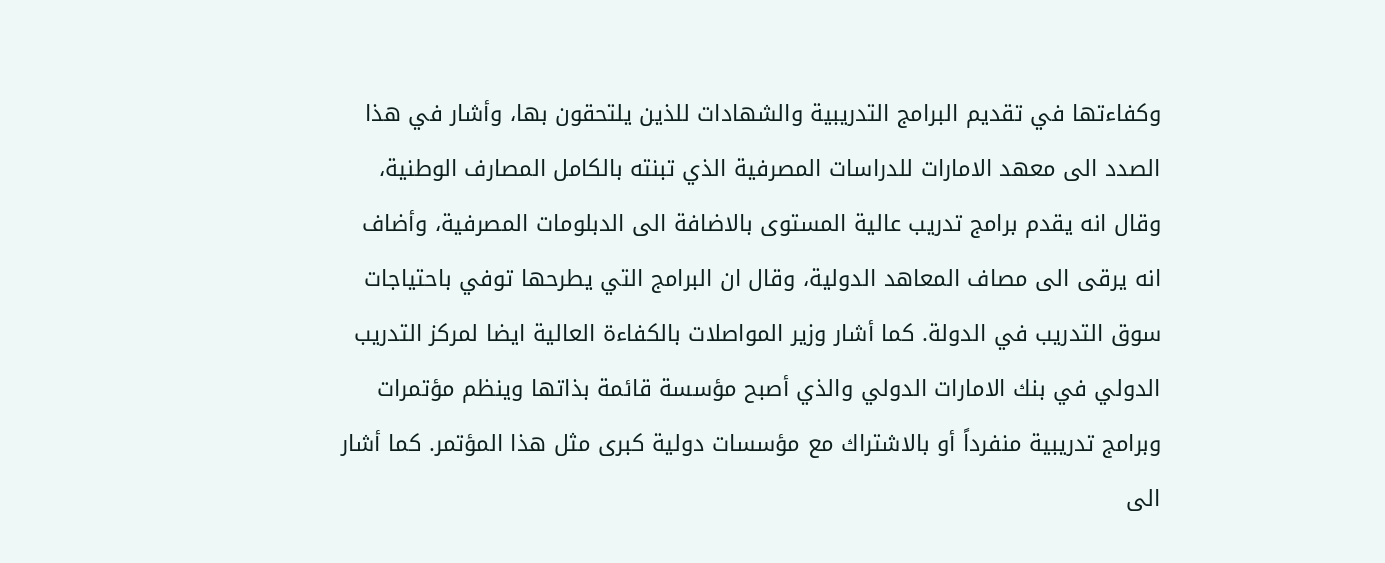وكفاءتها في تقديم البرامج التدريبية والشهادات للذين يلتحقون بها، وأشار في هذا الصدد الى معهد الامارات للدراسات المصرفية الذي تبنته بالكامل المصارف الوطنية، وقال انه يقدم برامج تدريب عالية المستوى بالاضافة الى الدبلومات المصرفية، وأضاف انه يرقى الى مصاف المعاهد الدولية، وقال ان البرامج التي يطرحها توفي باحتياجات سوق التدريب في الدولة. كما أشار وزير المواصلات بالكفاءة العالية ايضا لمركز التدريب الدولي في بنك الامارات الدولي والذي أصبح مؤسسة قائمة بذاتها وينظم مؤتمرات وبرامج تدريبية منفرداً أو بالاشتراك مع مؤسسات دولية كبرى مثل هذا المؤتمر. كما أشار الى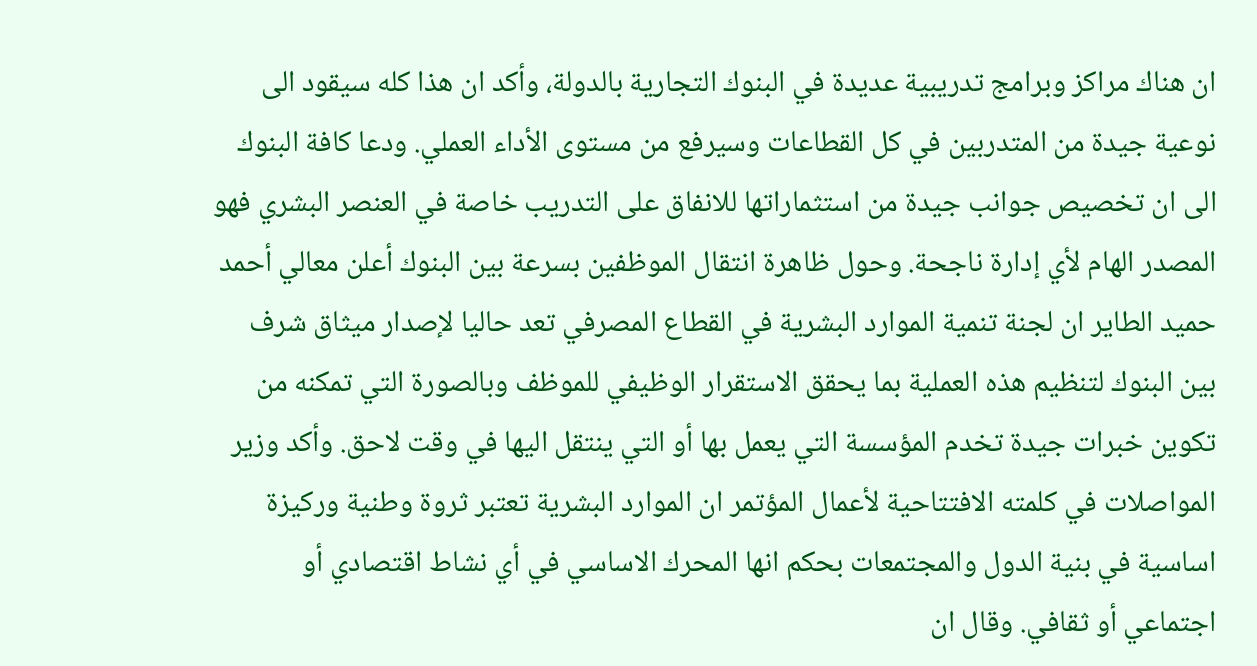ان هناك مراكز وبرامج تدريبية عديدة في البنوك التجارية بالدولة، وأكد ان هذا كله سيقود الى نوعية جيدة من المتدربين في كل القطاعات وسيرفع من مستوى الأداء العملي. ودعا كافة البنوك الى ان تخصيص جوانب جيدة من استثماراتها للانفاق على التدريب خاصة في العنصر البشري فهو المصدر الهام لأي إدارة ناجحة. وحول ظاهرة انتقال الموظفين بسرعة بين البنوك أعلن معالي أحمد حميد الطاير ان لجنة تنمية الموارد البشرية في القطاع المصرفي تعد حاليا لإصدار ميثاق شرف بين البنوك لتنظيم هذه العملية بما يحقق الاستقرار الوظيفي للموظف وبالصورة التي تمكنه من تكوين خبرات جيدة تخدم المؤسسة التي يعمل بها أو التي ينتقل اليها في وقت لاحق. وأكد وزير المواصلات في كلمته الافتتاحية لأعمال المؤتمر ان الموارد البشرية تعتبر ثروة وطنية وركيزة اساسية في بنية الدول والمجتمعات بحكم انها المحرك الاساسي في أي نشاط اقتصادي أو اجتماعي أو ثقافي. وقال ان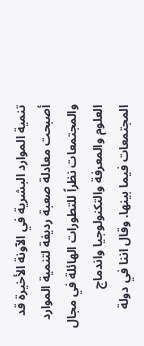تنمية الموارد البشرية في الآونة الأخيرة قد أصبحت معادلة صعبة رديفة لتنمية الموارد والمجتمعات نظراً للتطورات الهائلة في مجال العلوم والمعرفة والتكنولوجيا واندماج المجتمعات فيما بينها. وقال اننا في دولة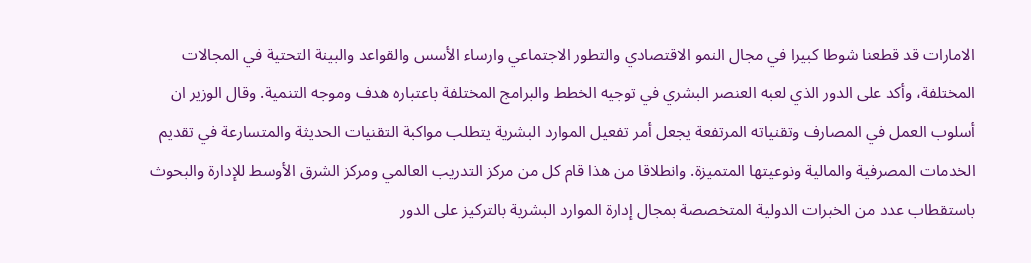الامارات قد قطعنا شوطا كبيرا في مجال النمو الاقتصادي والتطور الاجتماعي وارساء الأسس والقواعد والبينة التحتية في المجالات المختلفة، وأكد على الدور الذي لعبه العنصر البشري في توجيه الخطط والبرامج المختلفة باعتباره هدف وموجه التنمية. وقال الوزير ان أسلوب العمل في المصارف وتقنياته المرتفعة يجعل أمر تفعيل الموارد البشرية يتطلب مواكبة التقنيات الحديثة والمتسارعة في تقديم الخدمات المصرفية والمالية ونوعيتها المتميزة. وانطلاقا من هذا قام كل من مركز التدريب العالمي ومركز الشرق الأوسط للإدارة والبحوث باستقطاب عدد من الخبرات الدولية المتخصصة بمجال إدارة الموارد البشرية بالتركيز على الدور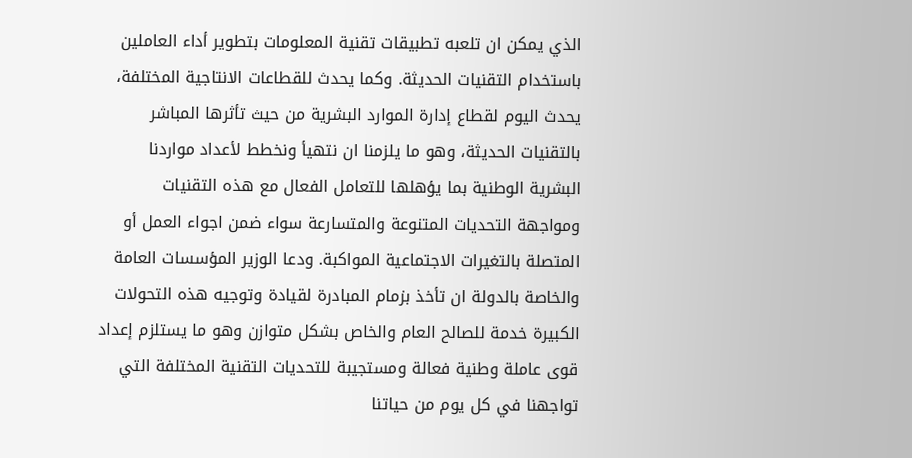الذي يمكن ان تلعبه تطبيقات تقنية المعلومات بتطوير أداء العاملين باستخدام التقنيات الحديثة. وكما يحدث للقطاعات الانتاجية المختلفة، يحدث اليوم لقطاع إدارة الموارد البشرية من حيث تأثرها المباشر بالتقنيات الحديثة، وهو ما يلزمنا ان نتهيأ ونخطط لأعداد مواردنا البشرية الوطنية بما يؤهلها للتعامل الفعال مع هذه التقنيات ومواجهة التحديات المتنوعة والمتسارعة سواء ضمن اجواء العمل أو المتصلة بالتغيرات الاجتماعية المواكبة. ودعا الوزير المؤسسات العامة والخاصة بالدولة ان تأخذ بزمام المبادرة لقيادة وتوجيه هذه التحولات الكبيرة خدمة للصالح العام والخاص بشكل متوازن وهو ما يستلزم إعداد قوى عاملة وطنية فعالة ومستجيبة للتحديات التقنية المختلفة التي تواجهنا في كل يوم من حياتنا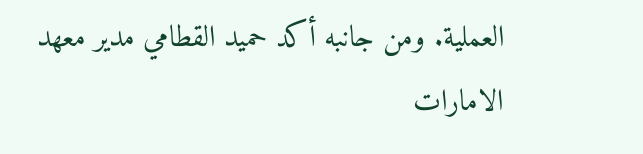العملية. ومن جانبه أكد حميد القطامي مدير معهد الامارات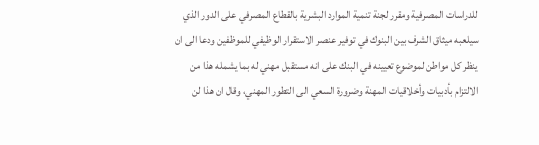للدراسات المصرفية ومقرر لجنة تنمية الموارد البشرية بالقطاع المصرفي على الدور الذي سيلعبه ميثاق الشرف بين البنوك في توفير عنصر الاستقرار الوظيفي للموظفين ودعا الى ان ينظر كل مواطن لموضوع تعيينه في البنك على انه مستقبل مهني له بما يشمله هذا من الالتزام بأدبيات وأخلاقيات المهنة وضرورة السعي الى التطور المهني، وقال ان هذا لن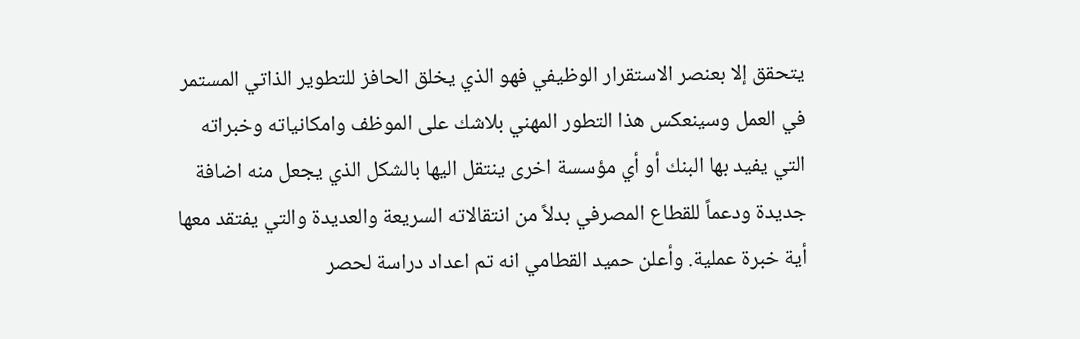يتحقق إلا بعنصر الاستقرار الوظيفي فهو الذي يخلق الحافز للتطوير الذاتي المستمر في العمل وسينعكس هذا التطور المهني بلاشك على الموظف وامكانياته وخبراته التي يفيد بها البنك أو أي مؤسسة اخرى ينتقل اليها بالشكل الذي يجعل منه اضافة جديدة ودعماً للقطاع المصرفي بدلاً من انتقالاته السريعة والعديدة والتي يفتقد معها أية خبرة عملية. وأعلن حميد القطامي انه تم اعداد دراسة لحصر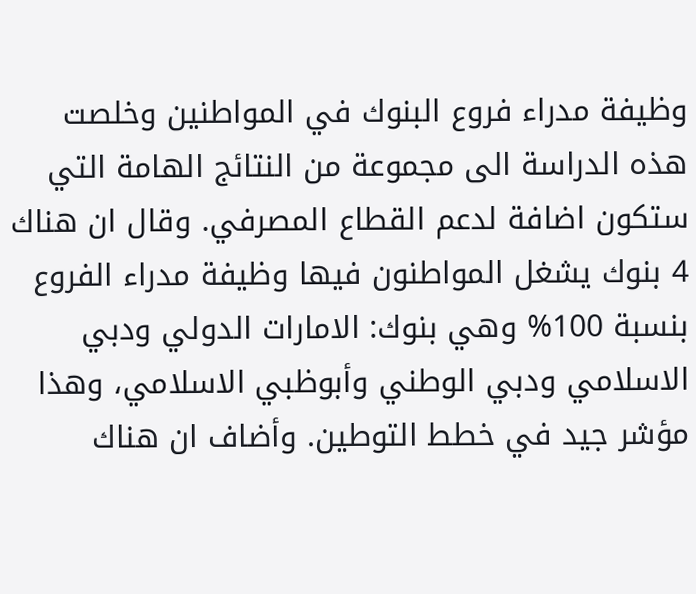وظيفة مدراء فروع البنوك في المواطنين وخلصت هذه الدراسة الى مجموعة من النتائج الهامة التي ستكون اضافة لدعم القطاع المصرفي. وقال ان هناك 4 بنوك يشغل المواطنون فيها وظيفة مدراء الفروع بنسبة 100% وهي بنوك: الامارات الدولي ودبي الاسلامي ودبي الوطني وأبوظبي الاسلامي، وهذا مؤشر جيد في خطط التوطين. وأضاف ان هناك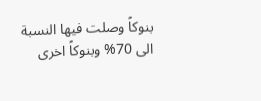بنوكاً وصلت فيها النسبة الى 70% وبنوكاً اخرى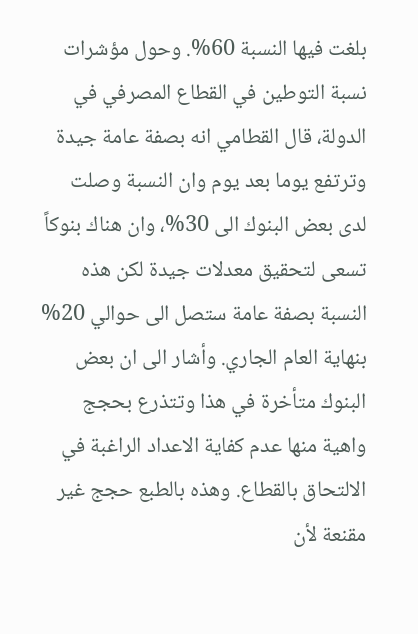بلغت فيها النسبة 60%. وحول مؤشرات نسبة التوطين في القطاع المصرفي في الدولة، قال القطامي انه بصفة عامة جيدة وترتفع يوما بعد يوم وان النسبة وصلت لدى بعض البنوك الى 30%، وان هناك بنوكاً تسعى لتحقيق معدلات جيدة لكن هذه النسبة بصفة عامة ستصل الى حوالي 20% بنهاية العام الجاري. وأشار الى ان بعض البنوك متأخرة في هذا وتتذرع بحجج واهية منها عدم كفاية الاعداد الراغبة في الالتحاق بالقطاع. وهذه بالطبع حجج غير مقنعة لأن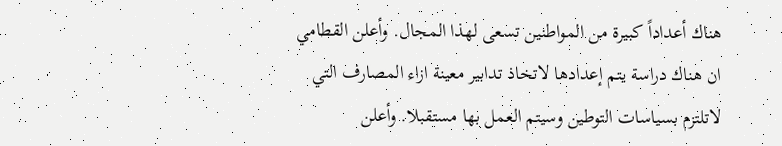هناك أعداداً كبيرة من المواطنين تسعى لهذا المجال. وأعلن القطامي ان هناك دراسة يتم إعدادها لاتخاذ تدابير معينة ازاء المصارف التي لاتلتزم بسياسات التوطين وسيتم العمل بها مستقبلا. وأعلن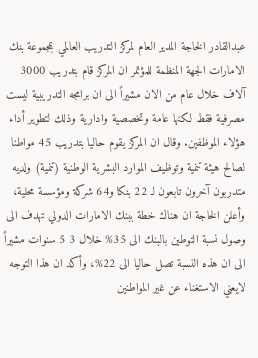عبدالقادر الخاجة المدير العام لمركز التدريب العالمي بمجموعة بنك الامارات الجهة المنظمة للمؤتمر ان المركز قام بتدريب 3000 آلاف خلال عام من الان مشيراً الى ان برامجه التدريبية ليست مصرفية فقط لكنها عامة وتخصصية وادارية وذلك لتطوير أداء هؤلاء الموظفين. وقال ان المركز يقوم حاليا بتدريب 45 مواطنا لصالح هيئة تنمية وتوظيف الموارد البشرية الوطنية (تنمية) ولديه متدربون آخرون تابعون لـ 22 بنكا و64 شركة ومؤسسة محلية، وأعلن الخاجة ان هناك خطة ببنك الامارات الدولي تهدف الى وصول نسبة التوطين بالبنك الى 35% خلال 3 5 سنوات مشيراً الى ان هذه النسبة تصل حاليا الى 22%، وأكد ان هذا التوجه لايعني الاستغناء عن غير المواطنين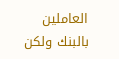العاملين بالبنك ولكن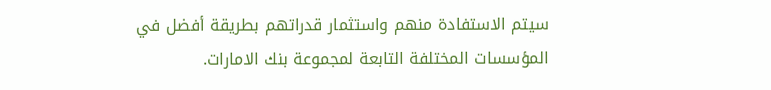سيتم الاستفادة منهم واستثمار قدراتهم بطريقة أفضل في المؤسسات المختلفة التابعة لمجموعة بنك الامارات.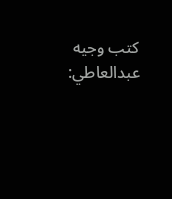كتب وجيه عبدالعاطي: